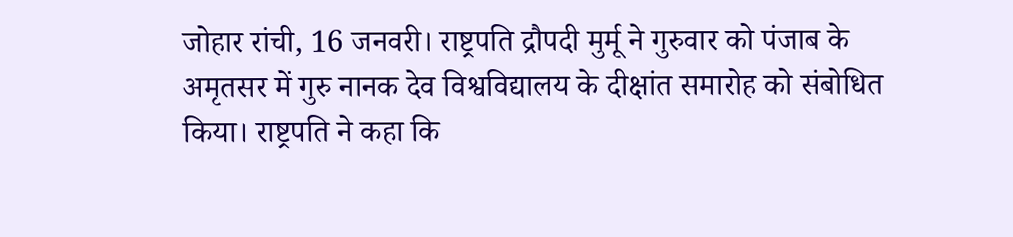जोहार रांची, 16 जनवरी। राष्ट्रपति द्रौपदी मुर्मू ने गुरुवार को पंजाब के अमृतसर में गुरु नानक देव विश्वविद्यालय के दीक्षांत समारोह को संबोधित किया। राष्ट्रपति ने कहा कि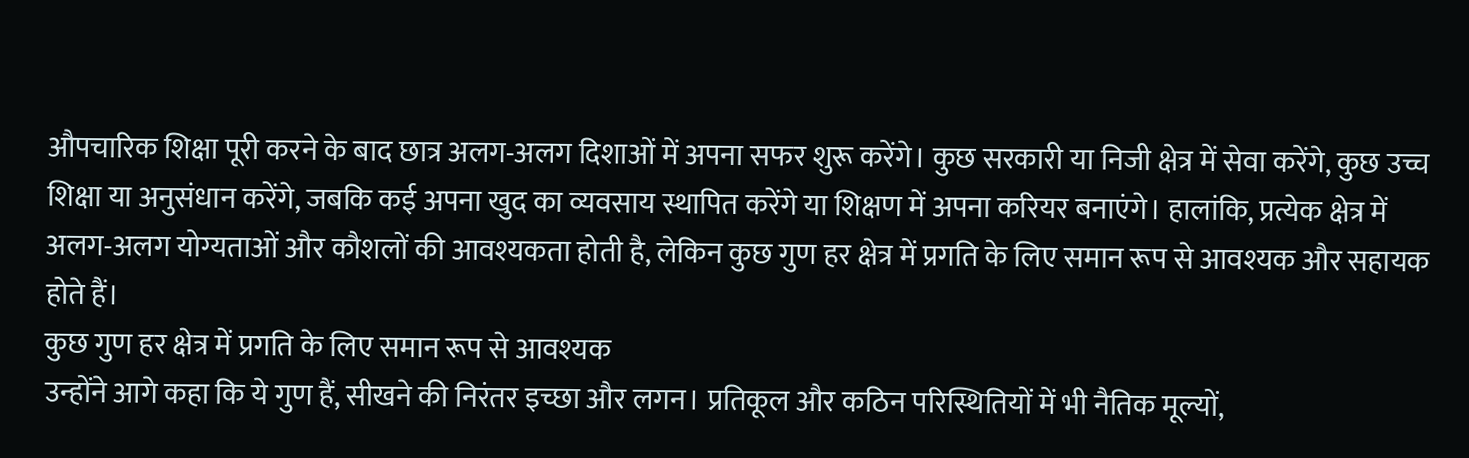औपचारिक शिक्षा पूरी करने के बाद छात्र अलग-अलग दिशाओं में अपना सफर शुरू करेंगे। कुछ सरकारी या निजी क्षेत्र में सेवा करेंगे, कुछ उच्च शिक्षा या अनुसंधान करेंगे, जबकि कई अपना खुद का व्यवसाय स्थापित करेंगे या शिक्षण में अपना करियर बनाएंगे। हालांकि, प्रत्येक क्षेत्र में अलग-अलग योग्यताओं और कौशलों की आवश्यकता होती है, लेकिन कुछ गुण हर क्षेत्र में प्रगति के लिए समान रूप से आवश्यक और सहायक होते हैं।
कुछ गुण हर क्षेत्र में प्रगति के लिए समान रूप से आवश्यक
उन्होंने आगे कहा कि ये गुण हैं, सीखने की निरंतर इच्छा और लगन। प्रतिकूल और कठिन परिस्थितियों में भी नैतिक मूल्यों,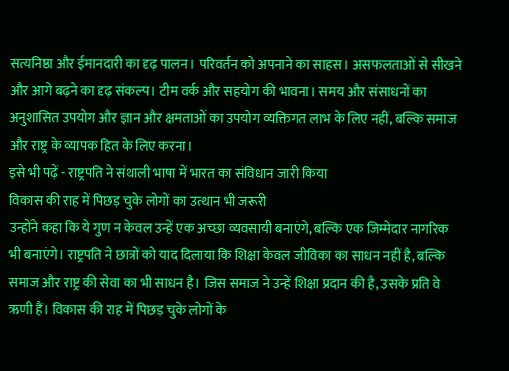सत्यनिष्ठा और ईमानदारी का दृढ़ पालन। परिवर्तन को अपनाने का साहस। असफलताओं से सीखने और आगे बढ़ने का दृढ़ संकल्प। टीम वर्क और सहयोग की भावना। समय और संसाधनों का अनुशासित उपयोग और ज्ञान और क्षमताओं का उपयोग व्यक्तिगत लाभ के लिए नहीं, बल्कि समाज और राष्ट्र के व्यापक हित के लिए करना।
इसे भी पढ़ें - राष्ट्रपति ने संथाली भाषा में भारत का संविधान जारी किया
विकास की राह में पिछड़ चुके लोगों का उत्थान भी जरूरी
उन्होंने कहा कि ये गुण न केवल उन्हें एक अच्छा व्यवसायी बनाएंगे, बल्कि एक जिम्मेदार नागरिक भी बनाएंगे। राष्ट्रपति ने छात्रों को याद दिलाया कि शिक्षा केवल जीविका का साधन नहीं है, बल्कि समाज और राष्ट्र की सेवा का भी साधन है। जिस समाज ने उन्हें शिक्षा प्रदान की है, उसके प्रति वे ऋणी हैं। विकास की राह में पिछड़ चुके लोगों के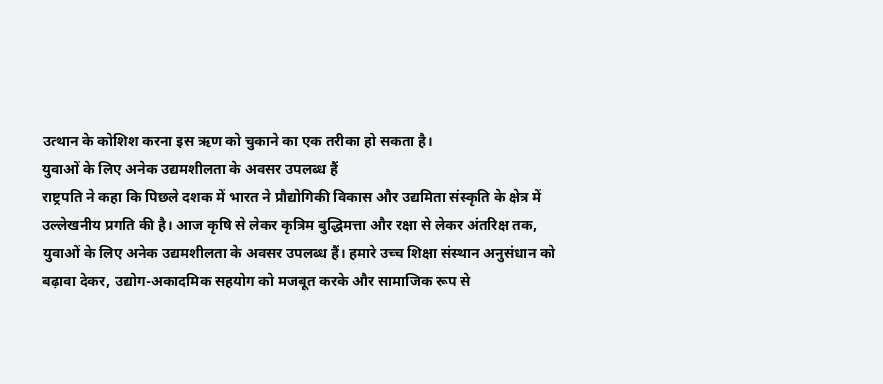उत्थान के कोशिश करना इस ऋण को चुकाने का एक तरीका हो सकता है।
युवाओं के लिए अनेक उद्यमशीलता के अवसर उपलब्ध हैं
राष्ट्रपति ने कहा कि पिछले दशक में भारत ने प्रौद्योगिकी विकास और उद्यमिता संस्कृति के क्षेत्र में उल्लेखनीय प्रगति की है। आज कृषि से लेकर कृत्रिम बुद्धिमत्ता और रक्षा से लेकर अंतरिक्ष तक, युवाओं के लिए अनेक उद्यमशीलता के अवसर उपलब्ध हैं। हमारे उच्च शिक्षा संस्थान अनुसंधान को बढ़ावा देकर, उद्योग-अकादमिक सहयोग को मजबूत करके और सामाजिक रूप से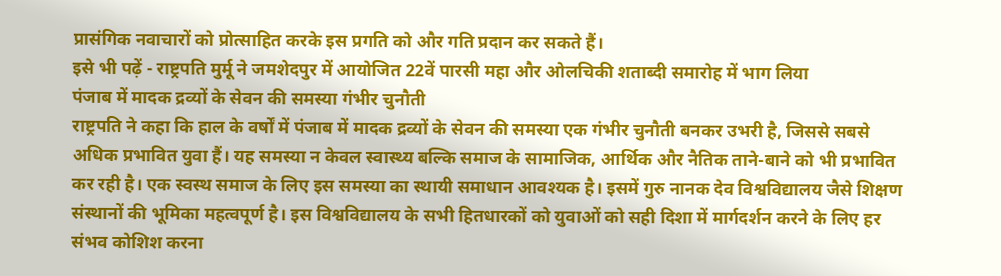प्रासंगिक नवाचारों को प्रोत्साहित करके इस प्रगति को और गति प्रदान कर सकते हैं।
इसे भी पढ़ें - राष्ट्रपति मुर्मू ने जमशेदपुर में आयोजित 22वें पारसी महा और ओलचिकी शताब्दी समारोह में भाग लिया
पंजाब में मादक द्रव्यों के सेवन की समस्या गंभीर चुनौती
राष्ट्रपति ने कहा कि हाल के वर्षों में पंजाब में मादक द्रव्यों के सेवन की समस्या एक गंभीर चुनौती बनकर उभरी है, जिससे सबसे अधिक प्रभावित युवा हैं। यह समस्या न केवल स्वास्थ्य बल्कि समाज के सामाजिक, आर्थिक और नैतिक ताने-बाने को भी प्रभावित कर रही है। एक स्वस्थ समाज के लिए इस समस्या का स्थायी समाधान आवश्यक है। इसमें गुरु नानक देव विश्वविद्यालय जैसे शिक्षण संस्थानों की भूमिका महत्वपूर्ण है। इस विश्वविद्यालय के सभी हितधारकों को युवाओं को सही दिशा में मार्गदर्शन करने के लिए हर संभव कोशिश करना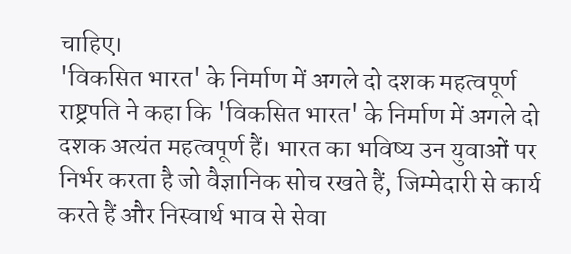चाहिए।
'विकसित भारत' के निर्माण में अगले दो दशक महत्वपूर्ण
राष्ट्रपति ने कहा कि 'विकसित भारत' के निर्माण में अगले दो दशक अत्यंत महत्वपूर्ण हैं। भारत का भविष्य उन युवाओं पर निर्भर करता है जो वैज्ञानिक सोच रखते हैं, जिम्मेदारी से कार्य करते हैं और निस्वार्थ भाव से सेवा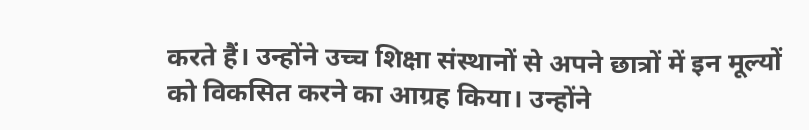करते हैं। उन्होंने उच्च शिक्षा संस्थानों से अपने छात्रों में इन मूल्यों को विकसित करने का आग्रह किया। उन्होंने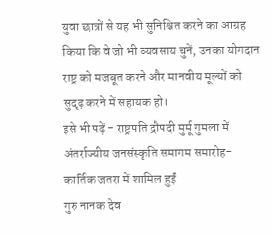युवा छात्रों से यह भी सुनिश्चित करने का आग्रह किया कि वे जो भी व्यवसाय चुनें, उनका योगदान राष्ट्र को मजबूत करने और मानवीय मूल्यों को सुदृढ़ करने में सहायक हो।
इसे भी पढ़ें - राष्ट्रपति द्रौपदी मुर्मू गुमला में अंतर्राज्यीय जनसंस्कृति समागम समारोह-कार्तिक जतरा में शामिल हुईं
गुरु नानक देव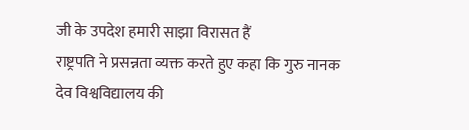जी के उपदेश हमारी साझा विरासत हैं
राष्ट्रपति ने प्रसन्नता व्यक्त करते हुए कहा कि गुरु नानक देव विश्वविद्यालय की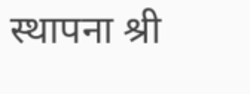स्थापना श्री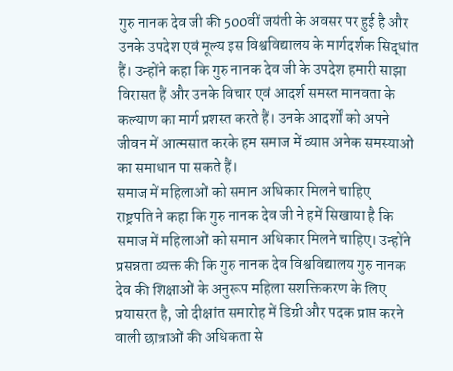गुरु नानक देव जी की 500वीं जयंती के अवसर पर हुई है और उनके उपदेश एवं मूल्य इस विश्वविद्यालय के मार्गदर्शक सिद्धांत हैं। उन्होंने कहा कि गुरु नानक देव जी के उपदेश हमारी साझा विरासत हैं और उनके विचार एवं आदर्श समस्त मानवता के कल्याण का मार्ग प्रशस्त करते हैं। उनके आदर्शों को अपने जीवन में आत्मसात करके हम समाज में व्याप्त अनेक समस्याओं का समाधान पा सकते हैं।
समाज में महिलाओं को समान अधिकार मिलने चाहिए
राष्ट्रपति ने कहा कि गुरु नानक देव जी ने हमें सिखाया है कि समाज में महिलाओं को समान अधिकार मिलने चाहिए। उन्होंने प्रसन्नता व्यक्त की कि गुरु नानक देव विश्वविद्यालय गुरु नानक देव की शिक्षाओं के अनुरूप महिला सशक्तिकरण के लिए प्रयासरत है, जो दीक्षांत समारोह में डिग्री और पदक प्राप्त करने वाली छात्राओं की अधिकता से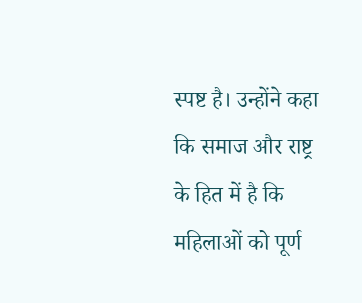स्पष्ट है। उन्होंने कहा कि समाज और राष्ट्र के हित में है कि महिलाओं को पूर्ण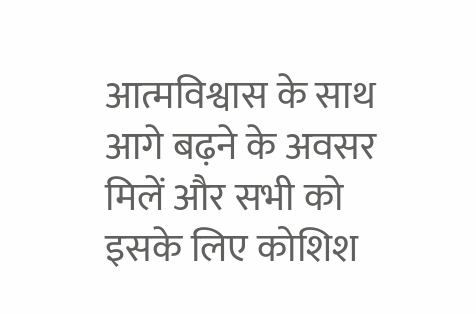आत्मविश्वास के साथ आगे बढ़ने के अवसर मिलें और सभी को इसके लिए कोशिश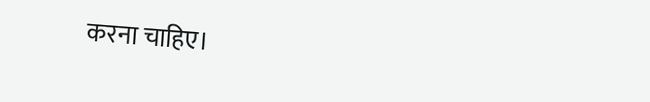करना चाहिए।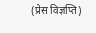(प्रेस विज्ञप्ति)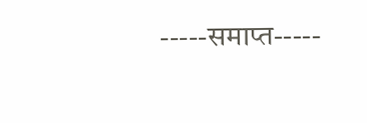-----समाप्त-----